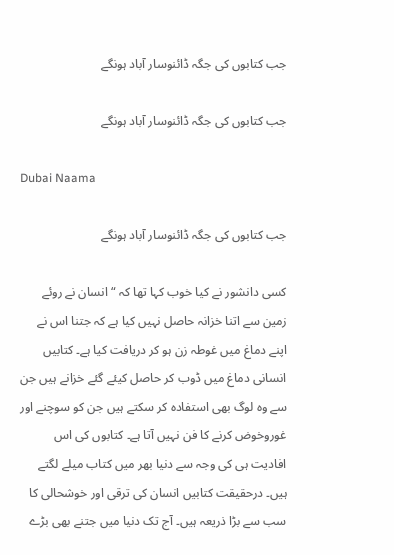جب کتابوں کی جگہ ڈائنوسار آباد ہونگے

جب کتابوں کی جگہ ڈائنوسار آباد ہونگے

Dubai Naama

جب کتابوں کی جگہ ڈائنوسار آباد ہونگے

کسی دانشور نے کیا خوب کہا تھا کہ “انسان نے روئے زمین سے اتنا خزانہ حاصل نہیں کیا ہے کہ جتنا اس نے اپنے دماغ میں غوطہ زن ہو کر دریافت کیا ہے۔ کتابیں انسانی دماغ میں ڈوب کر حاصل کیئے گئے خزانے ہیں جن سے وہ لوگ بھی استفادہ کر سکتے ہیں جن کو سوچنے اور غوروخوض کرنے کا فن نہیں آتا ہے۔ کتابوں کی اس افادیت ہی کی وجہ سے دنیا بھر میں کتاب میلے لگتے ہیں۔ درحقیقت کتابیں انسان کی ترقی اور خوشحالی کا سب سے بڑا ذریعہ ہیں۔ آج تک دنیا میں جتنے بھی بڑے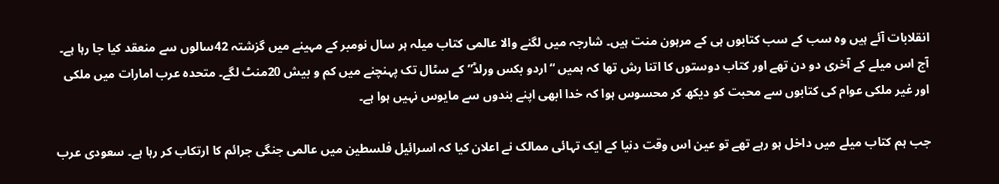انقلابات آئے ہیں وہ سب کے سب کتابوں ہی کے مرہون منت ہیں۔ شارجہ میں لگنے والا عالمی کتاب میلہ ہر سال نومبر کے مہینے میں گزشتہ 42سالوں سے منعقد کیا جا رہا ہے۔ آج اس میلے کے آخری دو دن تھے اور کتاب دوستوں کا اتنا رش تھا کہ ہمیں “اردو بکس ورلڈ” کے سٹال تک پہنچنے میں کم و بیش 20منٹ لگے۔ متحدہ عرب امارات میں ملکی اور غیر ملکی عوام کی کتابوں سے محبت کو دیکھ کر محسوس ہوا کہ خدا ابھی اپنے بندوں سے مایوس نہیں ہوا ہے۔

جب ہم کتاب میلے میں داخل ہو رہے تھے تو عین اس وقت دنیا کے ایک تہائی ممالک نے اعلان کیا کہ اسرائیل فلسطین میں عالمی جنگی جرائم کا ارتکاب کر رہا ہے۔ سعودی عرب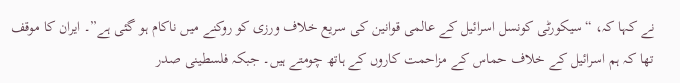نے کہا کہ، “سیکورٹی کونسل اسرائیل کے عالمی قوانین کی سریع خلاف ورزی کو روکنے میں ناکام ہو گئی ہے”۔ ایران کا موقف تھا کہ ہم اسرائیل کے خلاف حماس کے مزاحمت کاروں کے ہاتھ چومتے ہیں۔ جبکہ فلسطینی صدر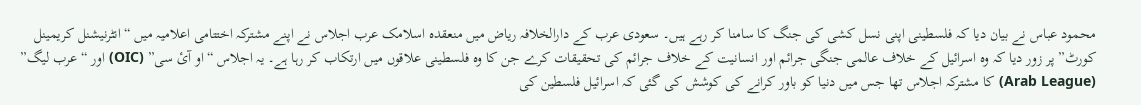محمود عباس نے بیان دیا کہ فلسطینی اپنی نسل کشی کی جنگ کا سامنا کر رہے ہیں۔ سعودی عرب کے دارالخلافہ ریاض میں منعقدہ اسلامک عرب اجلاس نے اپنے مشترکہ اختتامی اعلامیہ میں “انٹرنیشنل کریمینل کورٹ” پر زور دیا کہ وہ اسرائیل کے خلاف عالمی جنگی جرائم اور انسانیت کے خلاف جرائم کی تحقیقات کرے جن کا وہ فلسطینی علاقوں میں ارتکاب کر رہا ہے۔ یہ اجلاس “او آئ سی” (OIC) اور “عرب لیگ” (Arab League) کا مشترکہ اجلاس تھا جس میں دنیا کو باور کرانے کی کوشش کی گئی کہ اسرائیل فلسطین کی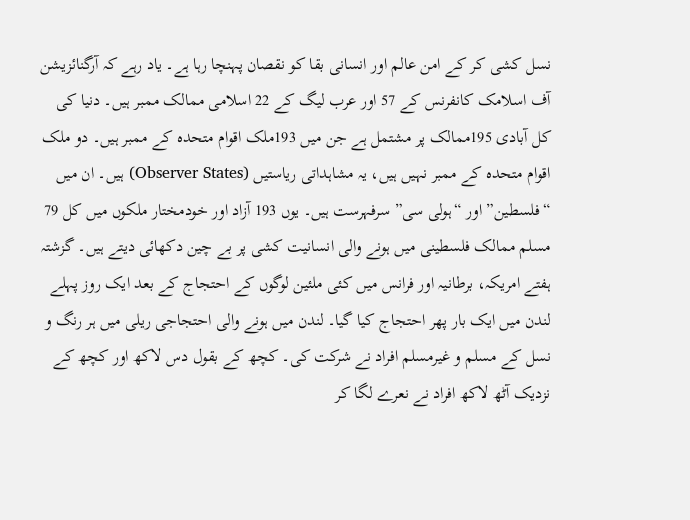نسل کشی کر کے امن عالم اور انسانی بقا کو نقصان پہنچا رہا ہے۔ یاد رہے کہ آرگنائزیشن آف اسلامک کانفرنس کے 57 اور عرب لیگ کے 22 اسلامی ممالک ممبر ہیں۔ دنیا کی کل آبادی 195ممالک پر مشتمل ہے جن میں 193ملک اقوام متحدہ کے ممبر ہیں۔ دو ملک اقوام متحدہ کے ممبر نہیں ہیں، یہ مشاہداتی ریاستیں (Observer States) ہیں۔ ان میں “فلسطین” اور “ہولی سی” سرفہرست ہیں۔ یوں 193 آزاد اور خودمختار ملکوں میں کل 79 مسلم ممالک فلسطینی میں ہونے والی انسانیت کشی پر بے چین دکھائی دیتے ہیں۔ گزشتہ ہفتے امریکہ، برطانیہ اور فرانس میں کئی ملئین لوگوں کے احتجاج کے بعد ایک روز پہلے لندن میں ایک بار پھر احتجاج کیا گیا۔ لندن میں ہونے والی احتجاجی ریلی میں ہر رنگ و نسل کے مسلم و غیرمسلم افراد نے شرکت کی۔ کچھ کے بقول دس لاکھ اور کچھ کے نزدیک آٹھ لاکھ افراد نے نعرے لگا کر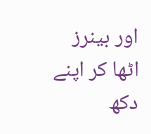اور بینرز اٹھا کر اپنے دکھ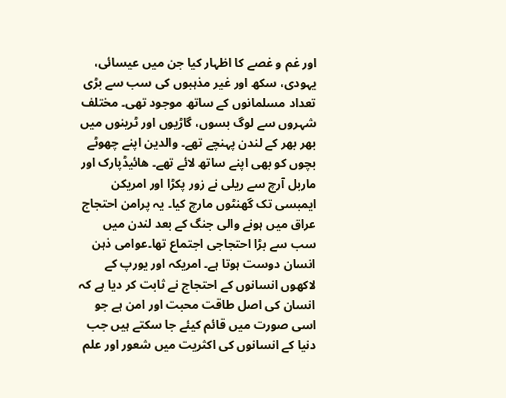اور غم و غصے کا اظہار کیا جن میں عیسائی، یہودی، سکھ اور غیر مذہبوں کی سب سے بڑی تعداد مسلمانوں کے ساتھ موجود تھی۔ مختلف شہروں سے لوگ بسوں، گاڑیوں اور ٹرینوں میں بھر بھر کے لندن پہنچے تھے۔ والدین اپنے چھوٹے بچوں کو بھی اپنے ساتھ لائے تھے۔ ھائیڈپارک اور ماربل آرچ سے ریلی نے زور پکڑا اور امریکن ایمبسی تک گھنٹوں مارچ کیا۔ یہ پرامن احتجاج عراق میں ہونے والی جنگ کے بعد لندن میں سب سے بڑا احتجاجی اجتماع تھا۔عوامی ذہن انسان دوست ہوتا ہے۔ امریکہ اور یورپ کے لاکھوں انسانوں کے احتجاج نے ثابت کر دیا ہے کہ انسان کی اصل طاقت محبت اور امن ہے جو اسی صورت میں قائم کیئے جا سکتے ہیں جب دنیا کے انسانوں کی اکثریت میں شعور اور علم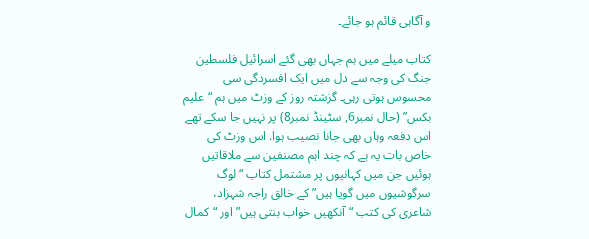و آگاہی قائم ہو جائے۔

کتاب میلے میں ہم جہاں بھی گئے اسرائیل فلسطین جنگ کی وجہ سے دل میں ایک افسردگی سی محسوس ہوتی رہی۔ گزشتہ روز کے وزٹ میں ہم “علیم بکس” (حال نمبر6, سٹینڈ نمبر8) پر نہیں جا سکے تھے اس دفعہ وہاں بھی جانا نصیب ہوا. اس وزٹ کی خاص بات یہ ہے کہ چند اہم مصنفین سے ملاقاتیں ہوئیں جن میں کہانیوں پر مشتمل کتاب “لوگ سرگوشیوں میں گویا ہیں” کے خالق راجہ شہزاد، شاعری کی کتب “آنکھیں خواب بنتی ہیں” اور “کمال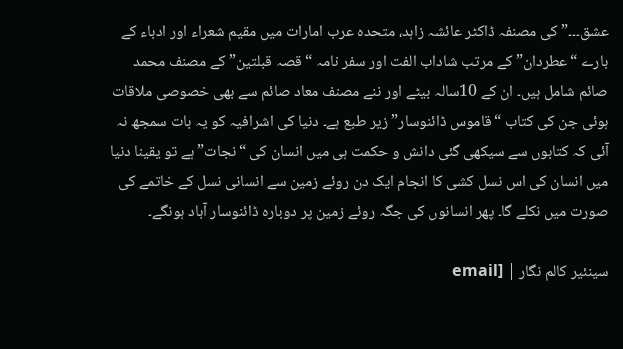عشق۔۔۔” کی مصنفہ ڈاکٹر عائشہ زاہد، متحدہ عرب امارات میں مقیم شعراء اور ادباء کے بارے “عطردان” کے مرتب شاداب الفت اور سفر نامہ “قصہ قبلتین” کے مصنف محمد صائم شامل ہیں۔ ان کے 10سالہ بیٹے اور ننے مصنف معاد صائم سے بھی خصوصی ملاقات ہوئی جن کی کتاب “قاموس ڈائنوسار” زیر طبع ہے۔ دنیا کی اشرافیہ کو یہ بات سمجھ نہ آئی کہ کتابوں سے سیکھی گئی دانش و حکمت ہی میں انسان کی “نجات” ہے تو یقینا دنیا میں انسان کی اس نسل کشی کا انجام ایک دن روئے زمین سے انسانی نسل کے خاتمے کی صورت میں نکلے گا۔ پھر انسانوں کی جگہ روئے زمین پر دوبارہ ڈائنوسار آباد ہونگے۔

سینئیر کالم نگار | [email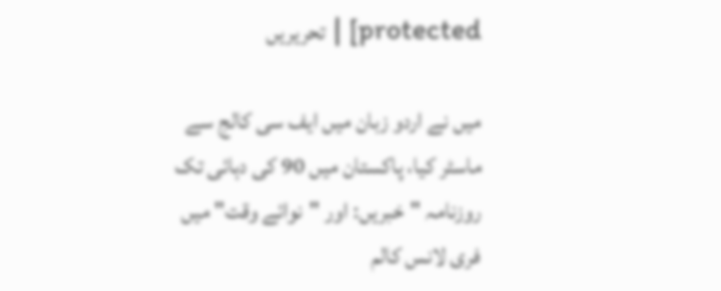protected] | تحریریں

میں نے اردو زبان میں ایف سی کالج سے ماسٹر کیا، پاکستان میں 90 کی دہائی تک روزنامہ "خبریں: اور "نوائے وقت" میں فری لانس کالم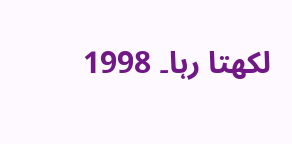لکھتا رہا۔ 1998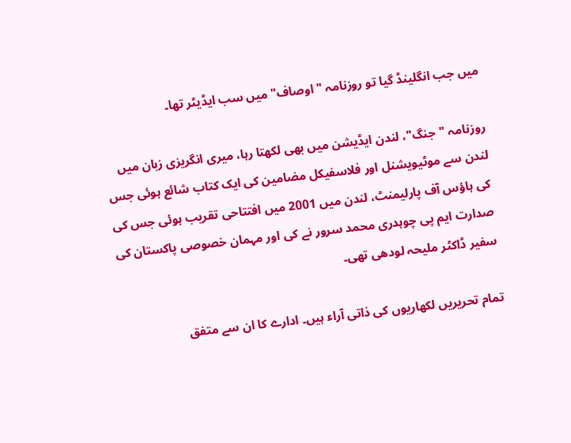میں جب انگلینڈ گیا تو روزنامہ "اوصاف" میں سب ایڈیٹر تھا۔

روزنامہ "جنگ"، لندن ایڈیشن میں بھی لکھتا رہا، میری انگریزی زبان میں لندن سے موٹیویشنل اور فلاسفیکل مضامین کی ایک کتاب شائع ہوئی جس کی ہاؤس آف پارلیمنٹ، لندن میں 2001 میں افتتاحی تقریب ہوئی جس کی صدارت ایم پی چوہدری محمد سرور نے کی اور مہمان خصوصی پاکستان کی سفیر ڈاکٹر ملیحہ لودھی تھی۔

تمام تحریریں لکھاریوں کی ذاتی آراء ہیں۔ ادارے کا ان سے متفق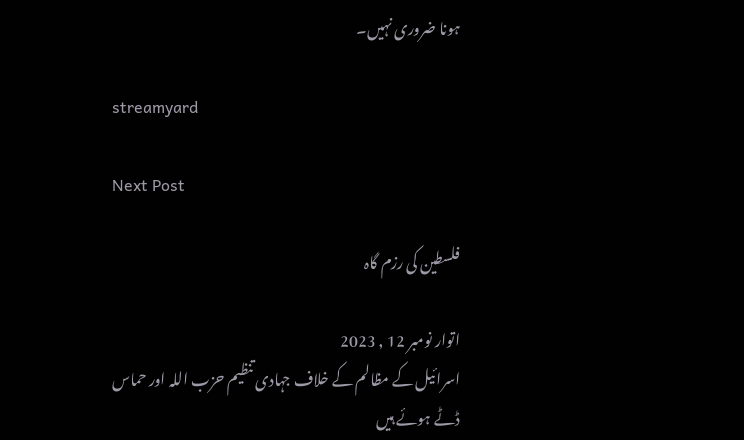ہونا ضروری نہیں۔

streamyard

Next Post

فلسطین کی رزم گاہ

اتوار نومبر 12 , 2023
اسرائیل کے مظالم کے خلاف جہادی تنظیم حزب اللہ اور حماس ڈٹے ہوئے ہیں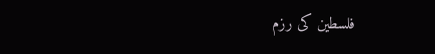فلسطین کی رزم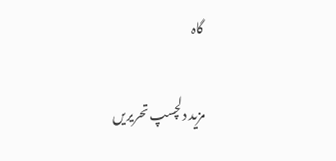گاہ

مزید دلچسپ تحریریں